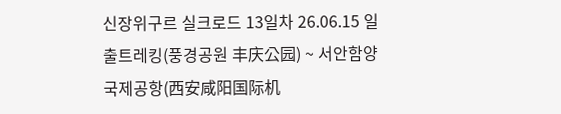신장위구르 실크로드 13일차 26.06.15 일출트레킹(풍경공원 丰庆公园) ~ 서안함양국제공항(西安咸阳国际机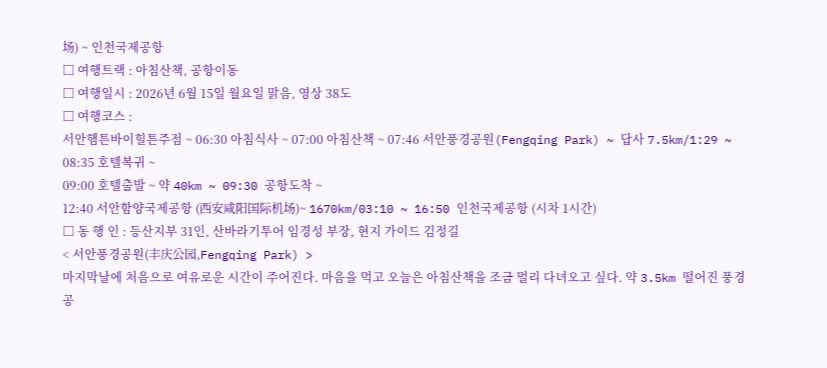场) ~ 인천국제공항
□ 여행트랙 : 아침산책, 공항이동
□ 여행일시 : 2026년 6월 15일 월요일 맑음, 영상 38도
□ 여행코스 :
서안햄튼바이힐튼주점 ~ 06:30 아침식사 ~ 07:00 아침산책 ~ 07:46 서안풍경공원(Fengqing Park) ~ 답사 7.5km/1:29 ~ 08:35 호텔복귀 ~
09:00 호텔출발 ~ 약 40km ~ 09:30 공항도착 ~
12:40 서안함양국제공항 (西安咸阳国际机场)~ 1670km/03:10 ~ 16:50 인천국제공항 (시차 1시간)
□ 동 행 인 : 등산지부 31인, 산바라기투어 임경성 부장, 현지 가이드 김정길
< 서안풍경공원(丰庆公园,Fengqing Park) >
마지막날에 처음으로 여유로운 시간이 주어진다. 마음을 먹고 오늘은 아침산책을 조금 멀리 다녀오고 싶다. 약 3.5km 떨어진 풍경공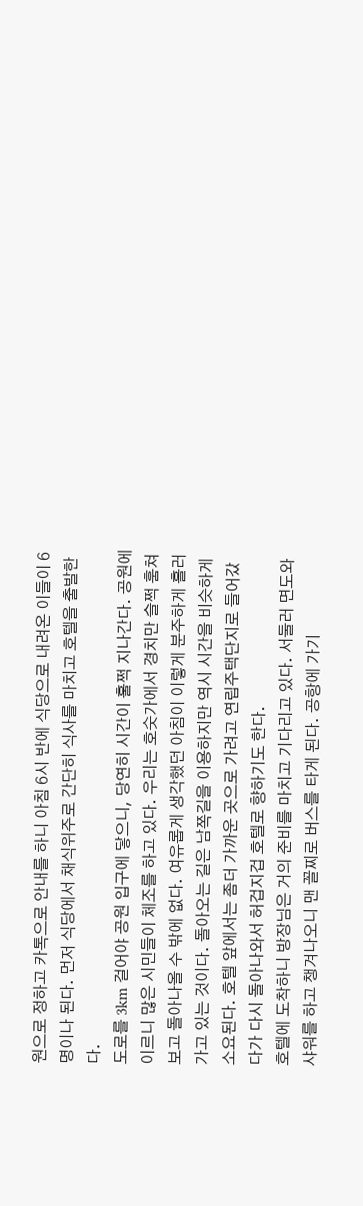원으로 정하고 카톡으로 안내를 하니 아침 6시 반에 식당으로 내려온 이들이 6명이나 된다. 먼저 식당에서 채식위주로 간단히 식사를 마치고 호텔을 출발한다.
도로를 3km 걸어야 공원 입구에 닿으니, 당연히 시간이 훌쩍 지나간다. 공원에 이르니 많은 시민들이 체조를 하고 있다. 우리는 호숫가에서 경치만 슬쩍 훔쳐보고 돌아나올 수 밖에 없다. 여유롭게 생각했던 아침이 이렇게 분주하게 흘러가고 있는 것이다. 돌아오는 길은 남쪽길을 이용하지만 역시 시간을 비슷하게 소요된다. 호텔 앞에서는 좀더 가까운 곳으로 가려고 연립주택단지로 들어갔다가 다시 돌아나와서 허겁지겁 호텔로 향하기도 한다.
호텔에 도착하니 방장님은 거의 준비를 마치고 기다리고 있다. 서둘러 면도와 샤워를 하고 챙겨나오니 맨 꼴찌로 버스를 타게 된다. 공항에 가기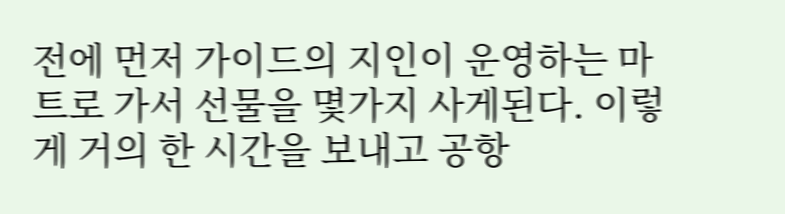전에 먼저 가이드의 지인이 운영하는 마트로 가서 선물을 몇가지 사게된다. 이렇게 거의 한 시간을 보내고 공항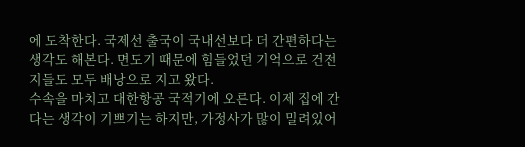에 도착한다. 국제선 출국이 국내선보다 더 간편하다는 생각도 해본다. 면도기 때문에 힘들었던 기억으로 건전지들도 모두 배낭으로 지고 왔다.
수속을 마치고 대한항공 국적기에 오른다. 이제 집에 간다는 생각이 기쁘기는 하지만, 가정사가 많이 밀려있어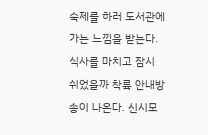숙제를 하러 도서관에 가는 느낌을 받는다. 식사를 마치고 잠시 쉬었을까 착륙 안내방송이 나온다. 신시모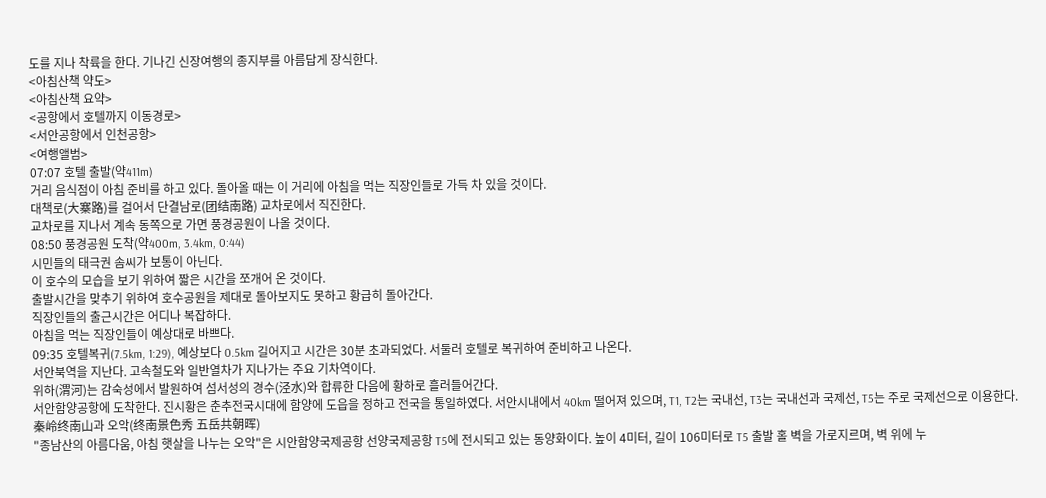도를 지나 착륙을 한다. 기나긴 신장여행의 종지부를 아름답게 장식한다.
<아침산책 약도>
<아침산책 요약>
<공항에서 호텔까지 이동경로>
<서안공항에서 인천공항>
<여행앨범>
07:07 호텔 출발(약411m)
거리 음식점이 아침 준비를 하고 있다. 돌아올 때는 이 거리에 아침을 먹는 직장인들로 가득 차 있을 것이다.
대책로(大寨路)를 걸어서 단결남로(团结南路) 교차로에서 직진한다.
교차로를 지나서 계속 동쪽으로 가면 풍경공원이 나올 것이다.
08:50 풍경공원 도착(약400m, 3.4km, 0:44)
시민들의 태극권 솜씨가 보통이 아닌다.
이 호수의 모습을 보기 위하여 짧은 시간을 쪼개어 온 것이다.
출발시간을 맞추기 위하여 호수공원을 제대로 돌아보지도 못하고 황급히 돌아간다.
직장인들의 출근시간은 어디나 복잡하다.
아침을 먹는 직장인들이 예상대로 바쁘다.
09:35 호텔복귀(7.5km, 1:29), 예상보다 0.5km 길어지고 시간은 30분 초과되었다. 서둘러 호텔로 복귀하여 준비하고 나온다.
서안북역을 지난다. 고속철도와 일반열차가 지나가는 주요 기차역이다.
위하(渭河)는 감숙성에서 발원하여 섬서성의 경수(泾水)와 합류한 다음에 황하로 흘러들어간다.
서안함양공항에 도착한다. 진시황은 춘추전국시대에 함양에 도읍을 정하고 전국을 통일하였다. 서안시내에서 40km 떨어져 있으며, T1, T2는 국내선, T3는 국내선과 국제선, T5는 주로 국제선으로 이용한다.
秦岭终南山과 오악(终南景色秀 五岳共朝晖)
"종남산의 아름다움, 아침 햇살을 나누는 오악"은 시안함양국제공항 선양국제공항 T5에 전시되고 있는 동양화이다. 높이 4미터, 길이 106미터로 T5 출발 홀 벽을 가로지르며, 벽 위에 누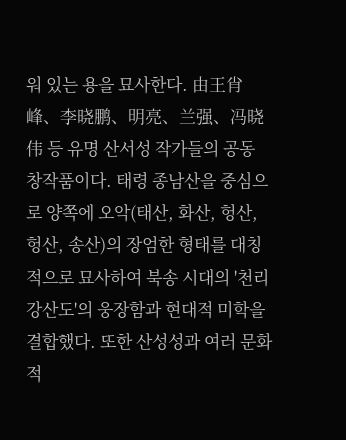워 있는 용을 묘사한다. 由王肖峰、李晓鹏、明亮、兰强、冯晓伟 등 유명 산서성 작가들의 공동 창작품이다. 태령 종남산을 중심으로 양쪽에 오악(태산, 화산, 헝산, 헝산, 송산)의 장엄한 형태를 대칭적으로 묘사하여 북송 시대의 '천리강산도'의 웅장함과 현대적 미학을 결합했다. 또한 산성성과 여러 문화적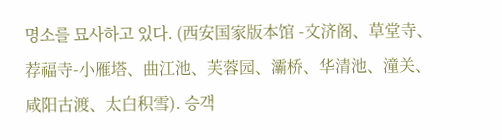명소를 묘사하고 있다. (西安国家版本馆 -文济阁、草堂寺、荐福寺-小雁塔、曲江池、芙蓉园、灞桥、华清池、潼关、咸阳古渡、太白积雪). 승객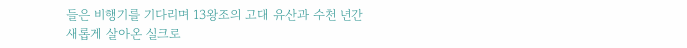들은 비행기를 기다리며 13왕조의 고대 유산과 수천 년간 새롭게 살아온 실크로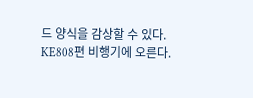드 양식을 감상할 수 있다.
KE808편 비행기에 오른다.